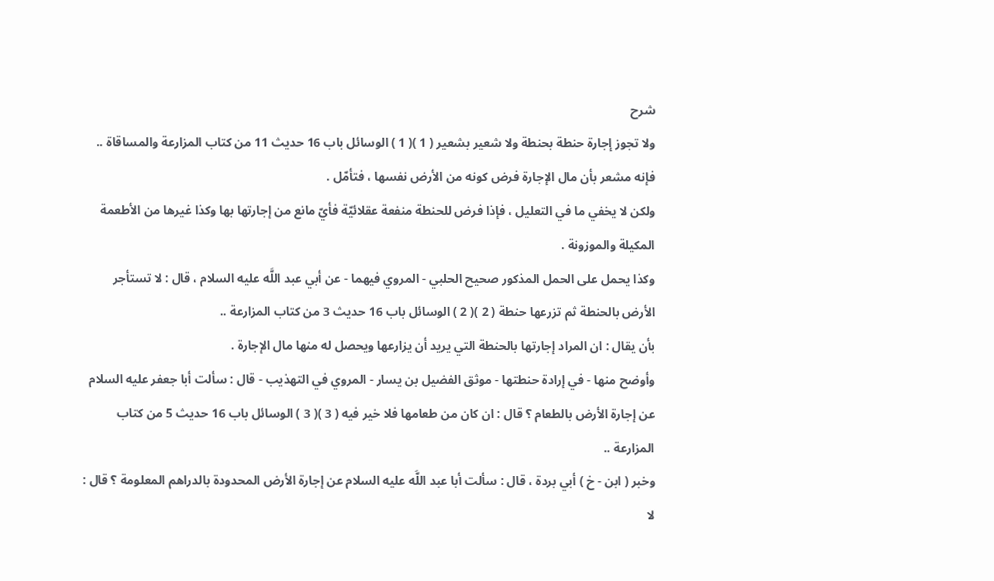شرح
ولا تجوز إجارة حنطة بحنطة ولا شعير بشعير ( 1 )( 1 ) الوسائل باب 16 حديث 11 من كتاب المزارعة والمساقاة ..
فإنه مشعر بأن مال الإجارة فرض كونه من الأرض نفسها ، فتأمّل .
ولكن لا يخفي ما في التعليل ، فإذا فرض للحنطة منفعة عقلائيّة فأيّ مانع من إجارتها بها وكذا غيرها من الأطعمة المكيلة والموزونة .
وكذا يحمل على الحمل المذكور صحيح الحلبي - المروي فيهما - عن أبي عبد اللَّه عليه السلام ، قال : لا تستأجر الأرض بالحنطة ثم تزرعها حنطة ( 2 )( 2 ) الوسائل باب 16 حديث 3 من كتاب المزارعة ..
بأن يقال : ان المراد إجارتها بالحنطة التي يريد أن يزارعها ويحصل له منها مال الإجارة .
وأوضح منها - في إرادة حنطتها - موثق الفضيل بن يسار - المروي في التهذيب - قال : سألت أبا جعفر عليه السلام عن إجارة الأرض بالطعام ؟ قال : ان كان من طعامها فلا خير فيه ( 3 )( 3 ) الوسائل باب 16 حديث 5 من كتاب المزارعة ..
وخبر ( ابن - خ ) أبي بردة ، قال : سألت أبا عبد اللَّه عليه السلام عن إجارة الأرض المحدودة بالدراهم المعلومة ؟ قال : لا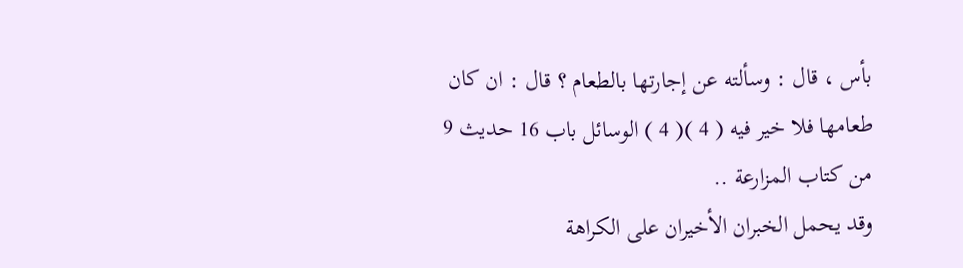بأس ، قال : وسألته عن إجارتها بالطعام ؟ قال : ان كان طعامها فلا خير فيه ( 4 )( 4 ) الوسائل باب 16 حديث 9 من كتاب المزارعة ..
وقد يحمل الخبران الأخيران على الكراهة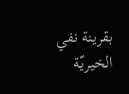بقرينة نفي الخيريّة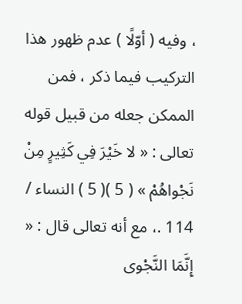، وفيه ( أوّلًا ) عدم ظهور هذا التركيب فيما ذكر ، فمن الممكن جعله من قبيل قوله تعالى : « لا خَيْرَ فِي كَثِيرٍ مِنْ نَجْواهُمْ » ( 5 )( 5 ) النساء / 114 .، مع أنه تعالى قال : « إِنَّمَا النَّجْوى